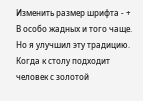Изменить размер шрифта - +
В особо жадных и того чаще. Но я улучшил эту традицию. Когда к столу подходит человек с золотой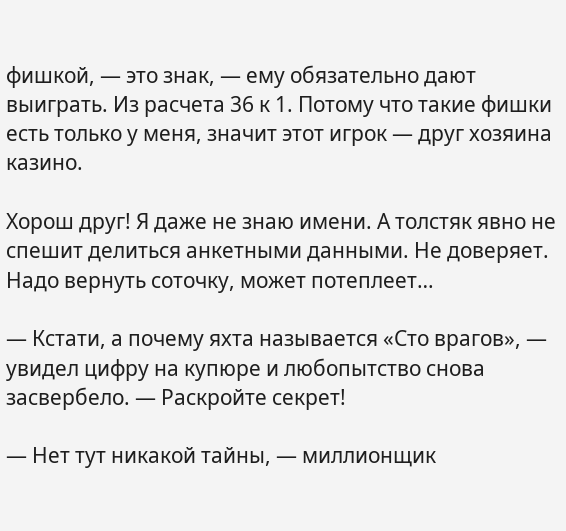фишкой, — это знак, — ему обязательно дают выиграть. Из расчета 36 к 1. Потому что такие фишки есть только у меня, значит этот игрок — друг хозяина казино.

Хорош друг! Я даже не знаю имени. А толстяк явно не спешит делиться анкетными данными. Не доверяет. Надо вернуть соточку, может потеплеет…

— Кстати, а почему яхта называется «Сто врагов», — увидел цифру на купюре и любопытство снова засвербело. — Раскройте секрет!

— Нет тут никакой тайны, — миллионщик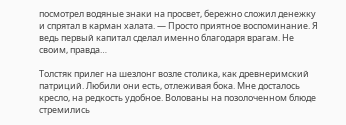посмотрел водяные знаки на просвет, бережно сложил денежку и спрятал в карман халата. — Просто приятное воспоминание. Я ведь первый капитал сделал именно благодаря врагам. Не своим, правда…

Толстяк прилег на шезлонг возле столика, как древнеримский патриций. Любили они есть, отлеживая бока. Мне досталось кресло, на редкость удобное. Волованы на позолоченном блюде стремились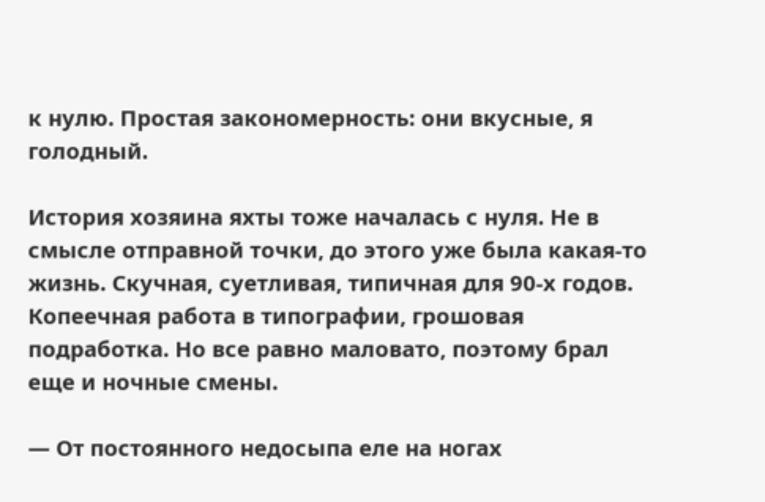к нулю. Простая закономерность: они вкусные, я голодный.

История хозяина яхты тоже началась с нуля. Не в смысле отправной точки, до этого уже была какая-то жизнь. Скучная, суетливая, типичная для 90-х годов. Копеечная работа в типографии, грошовая подработка. Но все равно маловато, поэтому брал еще и ночные смены.

— От постоянного недосыпа еле на ногах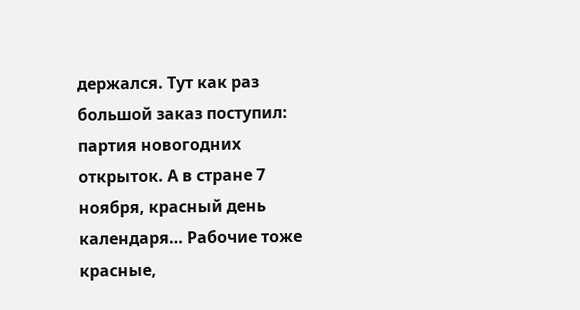держался. Тут как раз большой заказ поступил: партия новогодних открыток. А в стране 7 ноября, красный день календаря… Рабочие тоже красные,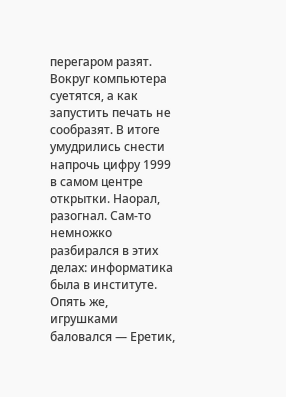перегаром разят. Вокруг компьютера суетятся, а как запустить печать не сообразят. В итоге умудрились снести напрочь цифру 1999 в самом центре открытки. Наорал, разогнал. Сам-то немножко разбирался в этих делах: информатика была в институте. Опять же, игрушками баловался — Еретик,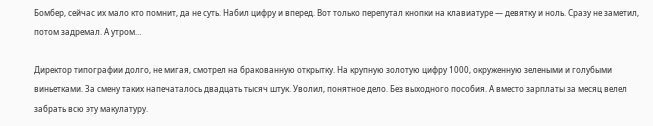Бомбер, сейчас их мало кто помнит, да не суть. Набил цифру и вперед. Вот только перепутал кнопки на клавиатуре — девятку и ноль. Сразу не заметил, потом задремал. А утром…

Директор типографии долго, не мигая, смотрел на бракованную открытку. На крупную золотую цифру 1000, окруженную зелеными и голубыми виньетками. За смену таких напечаталось двадцать тысяч штук. Уволил, понятное дело. Без выходного пособия. А вместо зарплаты за месяц велел забрать всю эту макулатуру.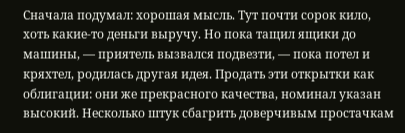Сначала подумал: хорошая мысль. Тут почти сорок кило, хоть какие-то деньги выручу. Но пока тащил ящики до машины, — приятель вызвался подвезти, — пока потел и кряхтел, родилась другая идея. Продать эти открытки как облигации: они же прекрасного качества, номинал указан высокий. Несколько штук сбагрить доверчивым простачкам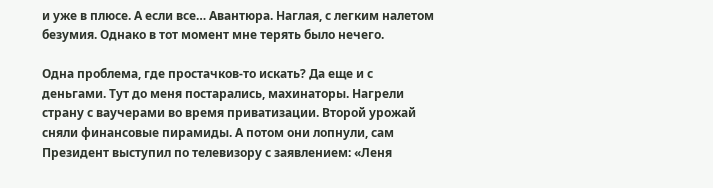и уже в плюсе. А если все… Авантюра. Наглая, с легким налетом безумия. Однако в тот момент мне терять было нечего.

Одна проблема, где простачков-то искать? Да еще и с деньгами. Тут до меня постарались, махинаторы. Нагрели страну с ваучерами во время приватизации. Второй урожай сняли финансовые пирамиды. А потом они лопнули, сам Президент выступил по телевизору с заявлением: «Леня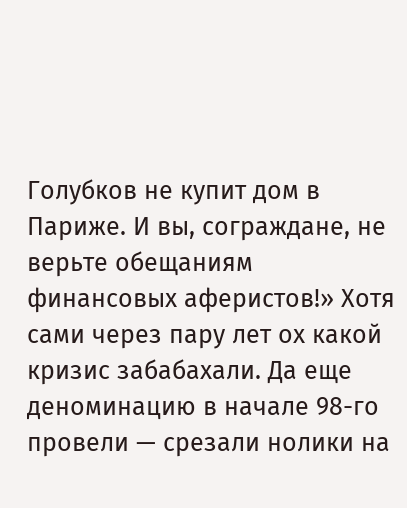Голубков не купит дом в Париже. И вы, сограждане, не верьте обещаниям финансовых аферистов!» Хотя сами через пару лет ох какой кризис забабахали. Да еще деноминацию в начале 98-го провели — срезали нолики на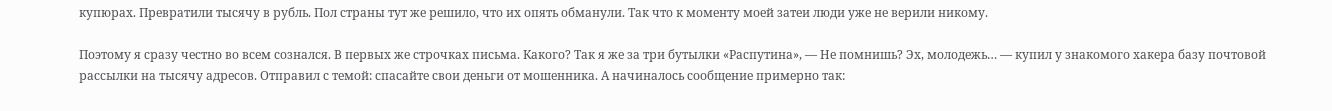купюрах. Превратили тысячу в рубль. Пол страны тут же решило, что их опять обманули. Так что к моменту моей затеи люди уже не верили никому.

Поэтому я сразу честно во всем сознался. В первых же строчках письма. Какого? Так я же за три бутылки «Распутина», — Не помнишь? Эх, молодежь… — купил у знакомого хакера базу почтовой рассылки на тысячу адресов. Отправил с темой: спасайте свои деньги от мошенника. А начиналось сообщение примерно так: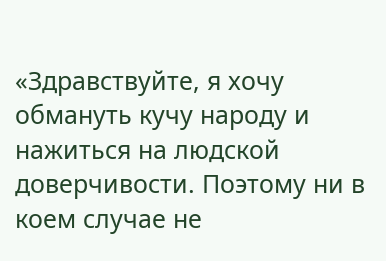«Здравствуйте, я хочу обмануть кучу народу и нажиться на людской доверчивости. Поэтому ни в коем случае не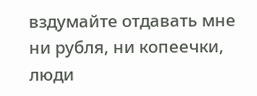вздумайте отдавать мне ни рубля, ни копеечки, люди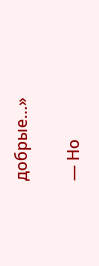добрые…»

— Но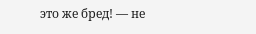это же бред! — не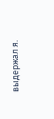выдержал я.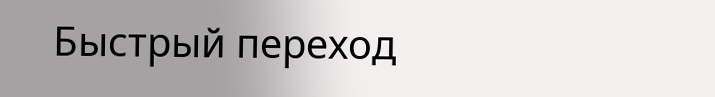Быстрый переход